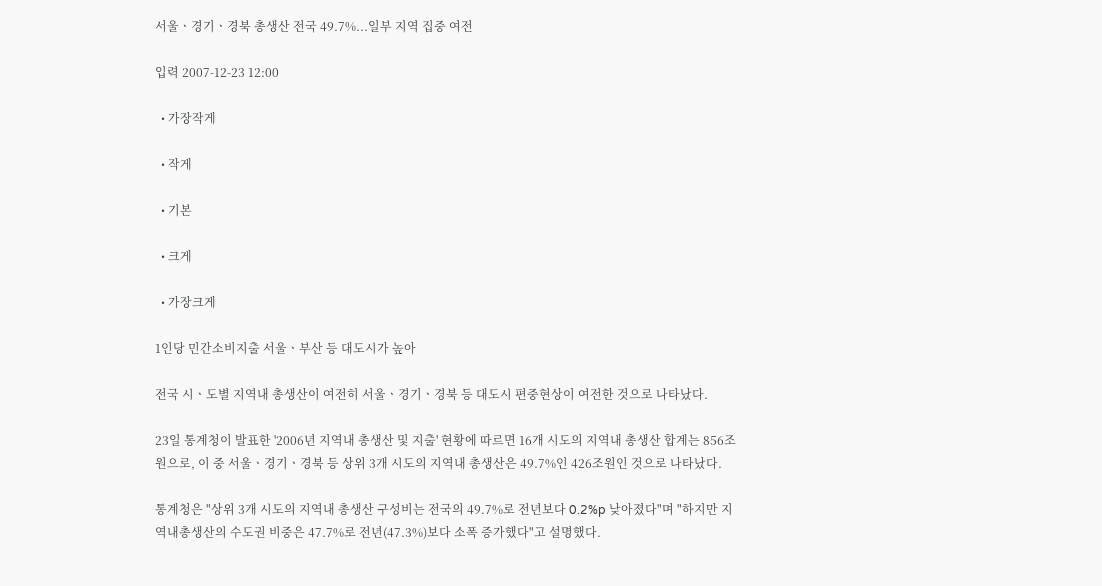서울ㆍ경기ㆍ경북 총생산 전국 49.7%...일부 지역 집중 여전

입력 2007-12-23 12:00

  • 가장작게

  • 작게

  • 기본

  • 크게

  • 가장크게

1인당 민간소비지출 서울ㆍ부산 등 대도시가 높아

전국 시ㆍ도별 지역내 총생산이 여전히 서울ㆍ경기ㆍ경북 등 대도시 편중현상이 여전한 것으로 나타났다.

23일 통계청이 발표한 '2006년 지역내 총생산 및 지출' 현황에 따르면 16개 시도의 지역내 총생산 합계는 856조원으로, 이 중 서울ㆍ경기ㆍ경북 등 상위 3개 시도의 지역내 총생산은 49.7%인 426조원인 것으로 나타났다.

통계청은 "상위 3개 시도의 지역내 총생산 구성비는 전국의 49.7%로 전년보다 0.2%p 낮아졌다"며 "하지만 지역내총생산의 수도권 비중은 47.7%로 전년(47.3%)보다 소폭 증가했다"고 설명했다.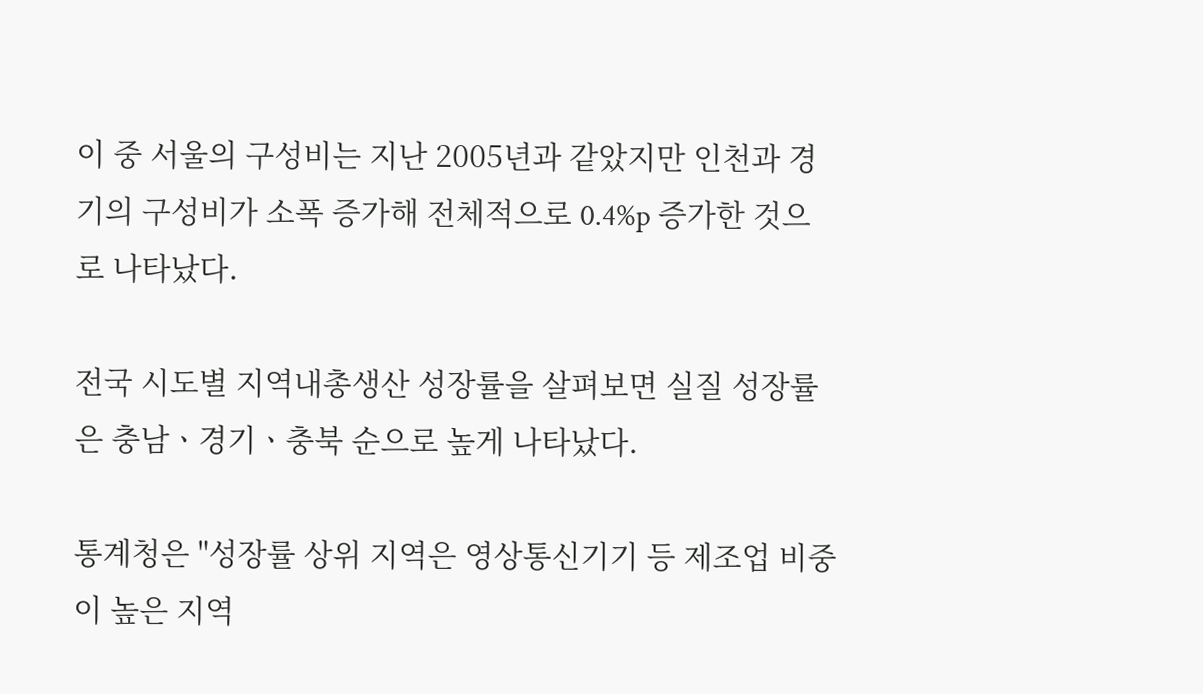이 중 서울의 구성비는 지난 2005년과 같았지만 인천과 경기의 구성비가 소폭 증가해 전체적으로 0.4%p 증가한 것으로 나타났다.

전국 시도별 지역내총생산 성장률을 살펴보면 실질 성장률은 충남ㆍ경기ㆍ충북 순으로 높게 나타났다.

통계청은 "성장률 상위 지역은 영상통신기기 등 제조업 비중이 높은 지역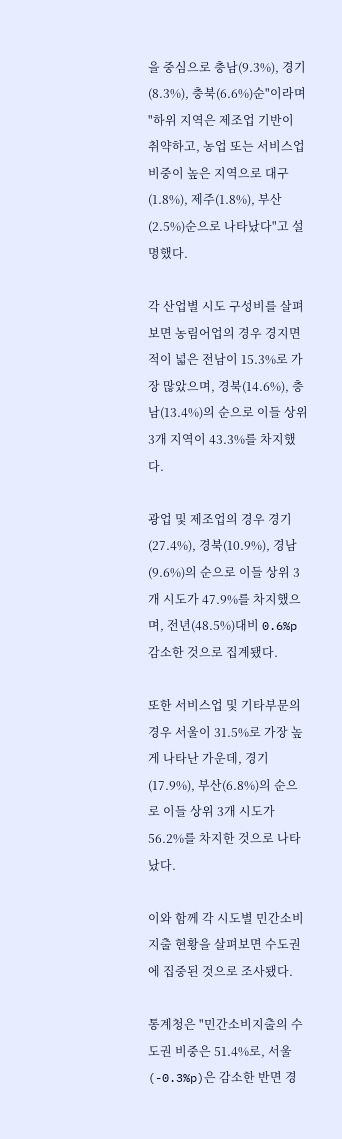을 중심으로 충남(9.3%), 경기(8.3%), 충북(6.6%)순"이라며 "하위 지역은 제조업 기반이 취약하고, 농업 또는 서비스업 비중이 높은 지역으로 대구(1.8%), 제주(1.8%), 부산(2.5%)순으로 나타났다"고 설명했다.

각 산업별 시도 구성비를 살펴보면 농림어업의 경우 경지면적이 넓은 전남이 15.3%로 가장 많았으며, 경북(14.6%), 충남(13.4%)의 순으로 이들 상위 3개 지역이 43.3%를 차지했다.

광업 및 제조업의 경우 경기(27.4%), 경북(10.9%), 경남(9.6%)의 순으로 이들 상위 3개 시도가 47.9%를 차지했으며, 전년(48.5%)대비 0.6%p 감소한 것으로 집계됐다.

또한 서비스업 및 기타부문의 경우 서울이 31.5%로 가장 높게 나타난 가운데, 경기(17.9%), 부산(6.8%)의 순으로 이들 상위 3개 시도가 56.2%를 차지한 것으로 나타났다.

이와 함께 각 시도별 민간소비지출 현황을 살펴보면 수도권에 집중된 것으로 조사됐다.

통계청은 "민간소비지출의 수도권 비중은 51.4%로, 서울(-0.3%p)은 감소한 반면 경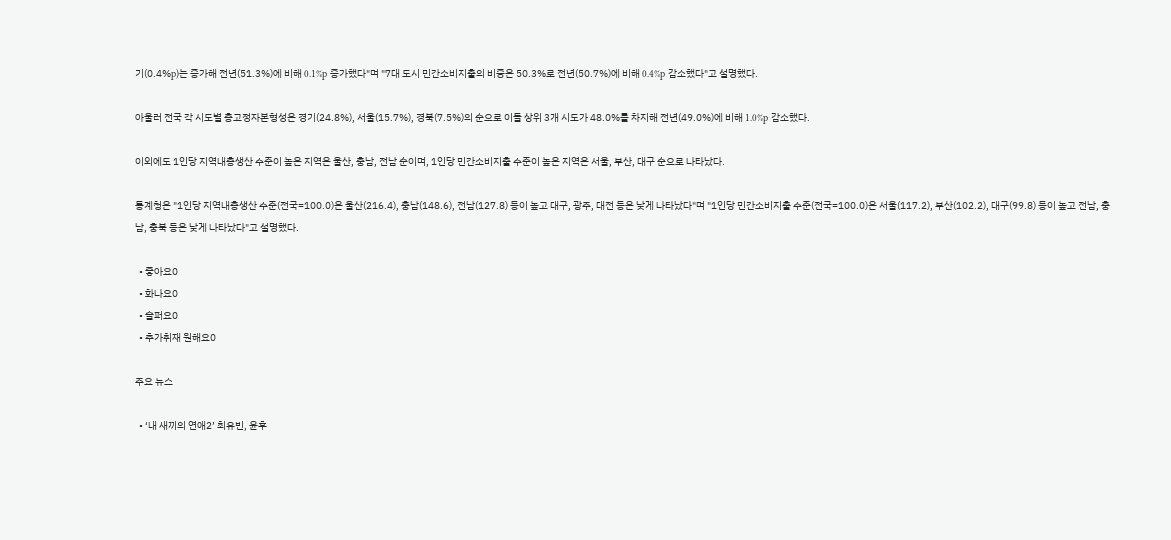기(0.4%p)는 증가해 전년(51.3%)에 비해 0.1%p 증가했다"며 "7대 도시 민간소비지출의 비중은 50.3%로 전년(50.7%)에 비해 0.4%p 감소했다"고 설명했다.

아울러 전국 각 시도별 총고정자본형성은 경기(24.8%), 서울(15.7%), 경북(7.5%)의 순으로 이들 상위 3개 시도가 48.0%를 차지해 전년(49.0%)에 비해 1.0%p 감소했다.

이외에도 1인당 지역내총생산 수준이 높은 지역은 울산, 충남, 전남 순이며, 1인당 민간소비지출 수준이 높은 지역은 서울, 부산, 대구 순으로 나타났다.

통계청은 "1인당 지역내총생산 수준(전국=100.0)은 울산(216.4), 충남(148.6), 전남(127.8) 등이 높고 대구, 광주, 대전 등은 낮게 나타났다"며 "1인당 민간소비지출 수준(전국=100.0)은 서울(117.2), 부산(102.2), 대구(99.8) 등이 높고 전남, 충남, 충북 등은 낮게 나타났다"고 설명했다.

  • 좋아요0
  • 화나요0
  • 슬퍼요0
  • 추가취재 원해요0

주요 뉴스

  • ‘내 새끼의 연애2’ 최유빈, 윤후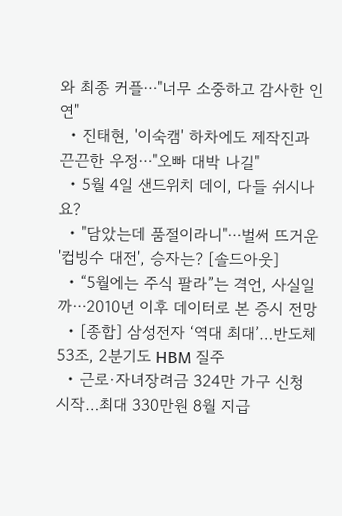와 최종 커플⋯"너무 소중하고 감사한 인연"
  • 진태현, '이숙캠' 하차에도 제작진과 끈끈한 우정⋯"오빠 대박 나길"
  • 5월 4일 샌드위치 데이, 다들 쉬시나요?
  • "담았는데 품절이라니"⋯벌써 뜨거운 '컵빙수 대전', 승자는? [솔드아웃]
  • “5월에는 주식 팔라”는 격언, 사실일까⋯2010년 이후 데이터로 본 증시 전망
  • [종합] 삼성전자 ‘역대 최대’…반도체 53조, 2분기도 HBM 질주
  • 근로·자녀장려금 324만 가구 신청 시작…최대 330만원 8월 지급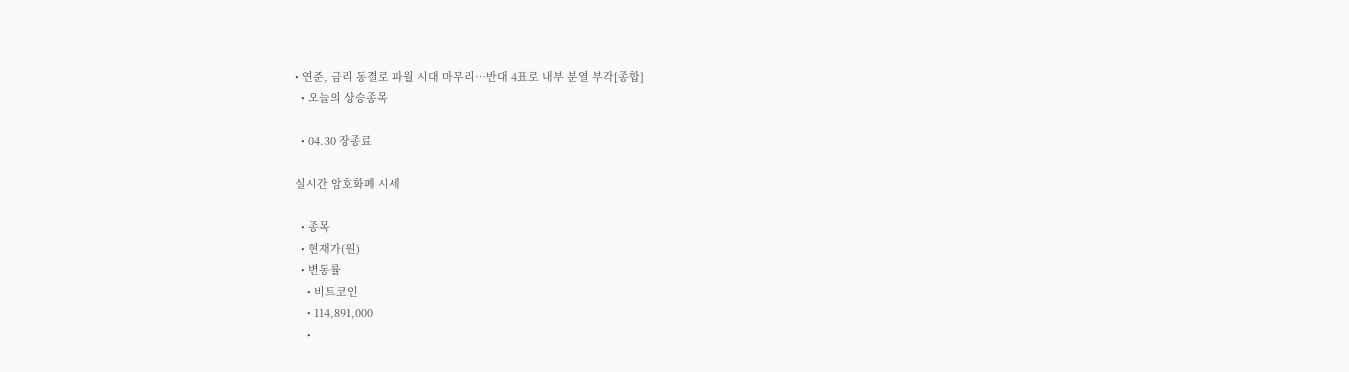• 연준, 금리 동결로 파월 시대 마무리…반대 4표로 내부 분열 부각[종합]
  • 오늘의 상승종목

  • 04.30 장종료

실시간 암호화폐 시세

  • 종목
  • 현재가(원)
  • 변동률
    • 비트코인
    • 114,891,000
    •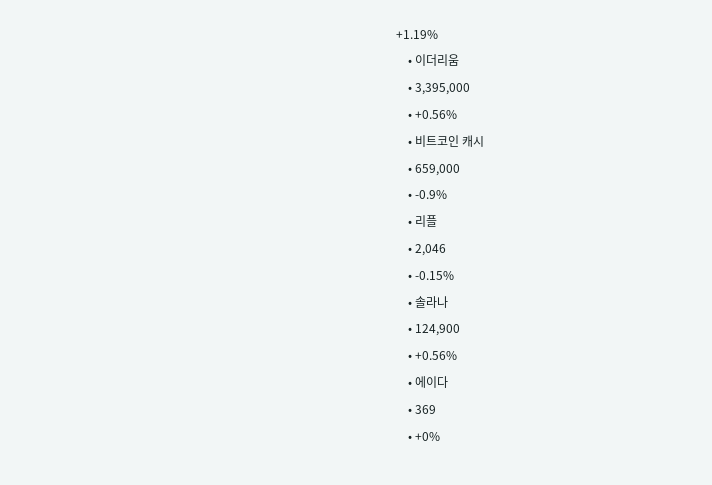+1.19%
    • 이더리움
    • 3,395,000
    • +0.56%
    • 비트코인 캐시
    • 659,000
    • -0.9%
    • 리플
    • 2,046
    • -0.15%
    • 솔라나
    • 124,900
    • +0.56%
    • 에이다
    • 369
    • +0%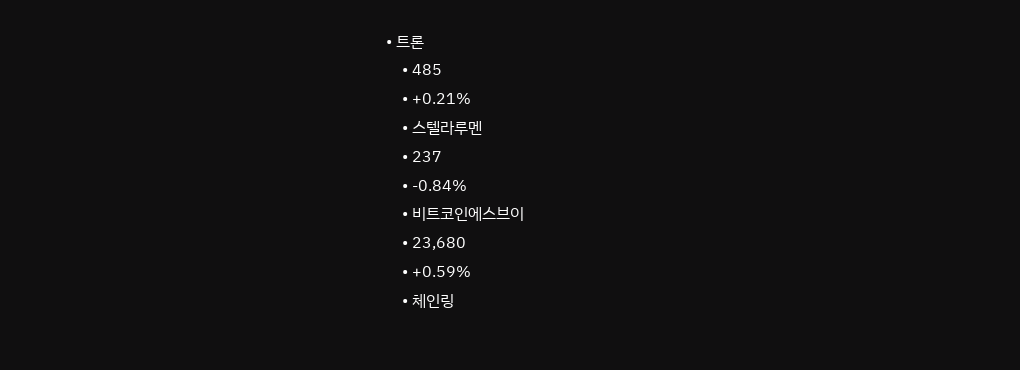• 트론
    • 485
    • +0.21%
    • 스텔라루멘
    • 237
    • -0.84%
    • 비트코인에스브이
    • 23,680
    • +0.59%
    • 체인링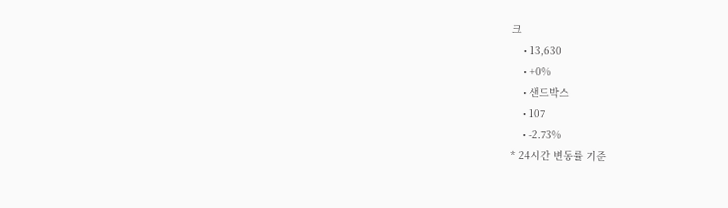크
    • 13,630
    • +0%
    • 샌드박스
    • 107
    • -2.73%
* 24시간 변동률 기준